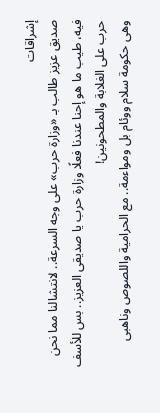إشراقات
صديق عزيز طالب بـ «وزارة حرب» على وجه السرعة.. لانتشالنا مما نحن فيه، طيب ما هو إحنا عندنا فعلًا وزارة حرب يا صديقى العزيز.. بس للأسف حرب على الغلابة والمطحونين!
وهى حكومة سلام ووئام بل ومواءمة.. مع الحرامية واللصوص وناهبى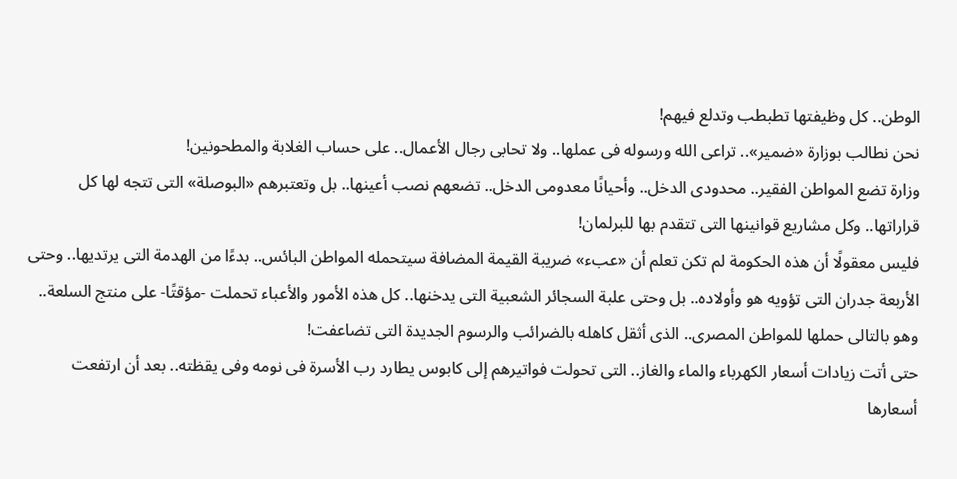الوطن.. كل وظيفتها تطبطب وتدلع فيهم!
نحن نطالب بوزارة «ضمير».. تراعى الله ورسوله فى عملها.. ولا تحابى رجال الأعمال.. على حساب الغلابة والمطحونين!
وزارة تضع المواطن الفقير.. محدودى الدخل.. وأحيانًا معدومى الدخل.. تضعهم نصب أعينها.. بل وتعتبرهم «البوصلة» التى تتجه لها كل قراراتها.. وكل مشاريع قوانينها التى تتقدم بها للبرلمان!
فليس معقولًا أن هذه الحكومة لم تكن تعلم أن «عبء» ضريبة القيمة المضافة سيتحمله المواطن البائس.. بدءًا من الهدمة التى يرتديها.. وحتى الأربعة جدران التى تؤويه هو وأولاده.. بل وحتى علبة السجائر الشعبية التى يدخنها.. كل هذه الأمور والأعباء تحملت -مؤقتًا- على منتج السلعة.. وهو بالتالى حملها للمواطن المصرى.. الذى أثقل كاهله بالضرائب والرسوم الجديدة التى تضاعفت!
حتى أتت زيادات أسعار الكهرباء والماء والغاز.. التى تحولت فواتيرهم إلى كابوس يطارد رب الأسرة فى نومه وفى يقظته.. بعد أن ارتفعت أسعارها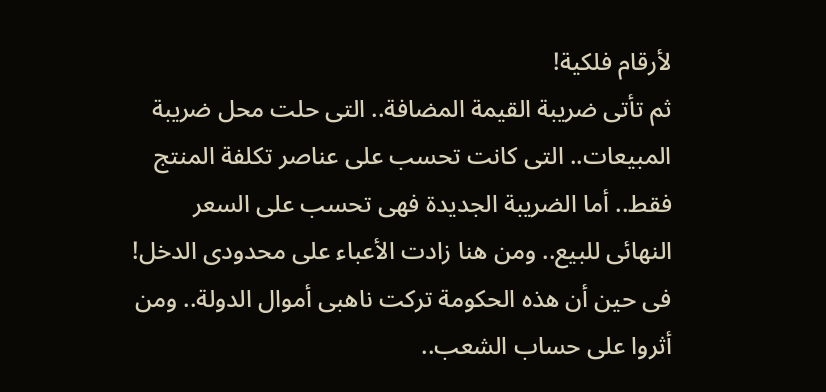لأرقام فلكية!
ثم تأتى ضريبة القيمة المضافة.. التى حلت محل ضريبة المبيعات.. التى كانت تحسب على عناصر تكلفة المنتج فقط.. أما الضريبة الجديدة فهى تحسب على السعر النهائى للبيع.. ومن هنا زادت الأعباء على محدودى الدخل!
فى حين أن هذه الحكومة تركت ناهبى أموال الدولة.. ومن أثروا على حساب الشعب..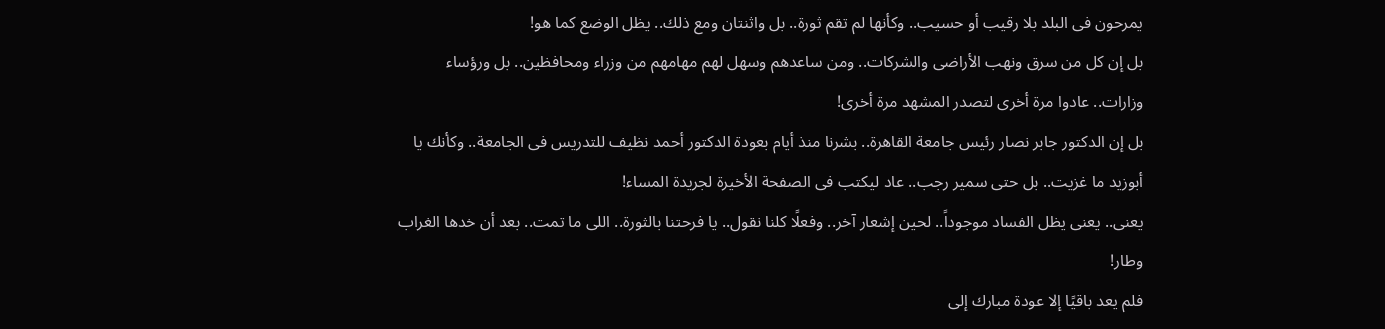يمرحون فى البلد بلا رقيب أو حسيب.. وكأنها لم تقم ثورة.. بل واثنتان ومع ذلك.. يظل الوضع كما هو!
بل إن كل من سرق ونهب الأراضى والشركات.. ومن ساعدهم وسهل لهم مهامهم من وزراء ومحافظين.. بل ورؤساء وزارات.. عادوا مرة أخرى لتصدر المشهد مرة أخرى!
بل إن الدكتور جابر نصار رئيس جامعة القاهرة.. بشرنا منذ أيام بعودة الدكتور أحمد نظيف للتدريس فى الجامعة.. وكأنك يا أبوزيد ما غزيت.. بل حتى سمير رجب.. عاد ليكتب فى الصفحة الأخيرة لجريدة المساء!
يعنى.. يعنى يظل الفساد موجوداً.. لحين إشعار آخر.. وفعلًا كلنا نقول.. يا فرحتنا بالثورة.. اللى ما تمت.. بعد أن خدها الغراب وطار!
فلم يعد باقيًا إلا عودة مبارك إلى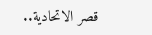قصر الاتحادية..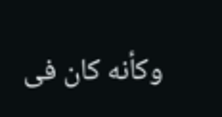وكأنه كان فى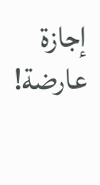إجازة عارضة!